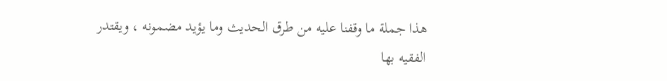هذا جملة ما وقفنا عليه من طرق الحديث وما يؤيد مضمونه ، ويقتدر الفقيه بها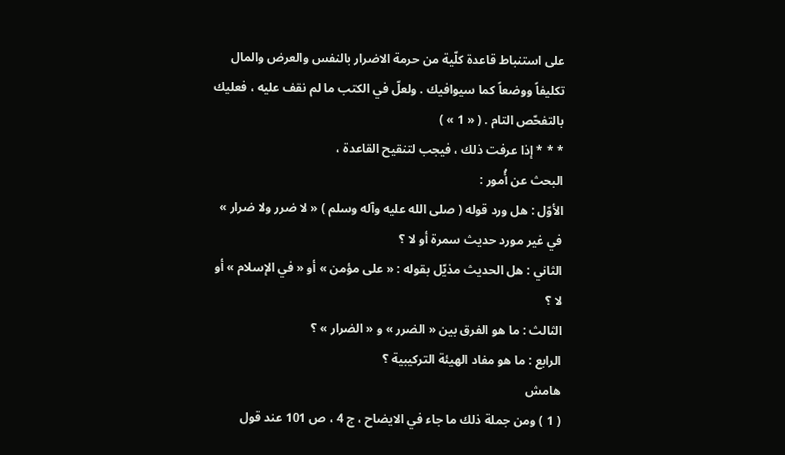على استنباط قاعدة كلّية من حرمة الاضرار بالنفس والعرض والمال تكليفاً ووضعاً كما سيوافيك . ولعلّ في الكتب ما لم نقف عليه ، فعليك بالتفحّص التام . ( « 1 » )
* * * إذا عرفت ذلك ، فيجب لتنقيح القاعدة ،
البحث عن أُمور :
الأوّل : هل ورد قوله ( صلى الله عليه وآله وسلم ) « لا ضرر ولا ضرار » في غير مورد حديث سمرة أو لا ؟
الثاني : هل الحديث مذيّل بقوله : « على مؤمن » أو « في الإسلام » أو لا ؟
الثالث : ما هو الفرق بين « الضرر » و « الضرار » ؟
الرابع : ما هو مفاد الهيئة التركيبية ؟
هامش
( 1 ) ومن جملة ذلك ما جاء في الايضاح ، ج 4 ، ص 101 عند قول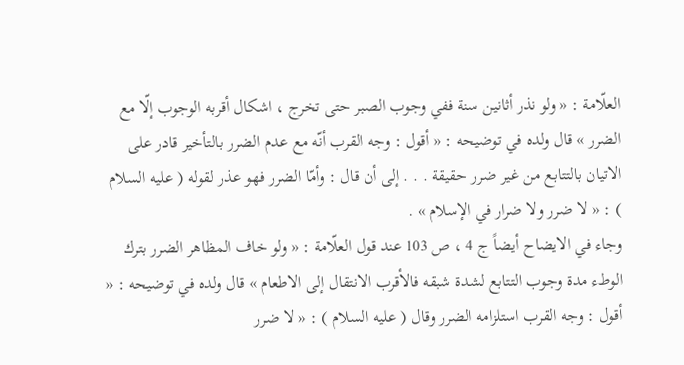العلّامة : « ولو نذر أثانين سنة ففي وجوب الصبر حتى تخرج ، اشكال أقربه الوجوب إلّا مع الضرر » قال ولده في توضيحه : « أقول : وجه القرب أنّه مع عدم الضرر بالتأخير قادر على الاتيان بالتتابع من غير ضرر حقيقة . . . إلى أن قال : وأمّا الضرر فهو عذر لقوله ( عليه السلام ) : « لا ضرر ولا ضرار في الإسلام » .
وجاء في الايضاح أيضاً ج 4 ، ص 103 عند قول العلّامة : « ولو خاف المظاهر الضرر بترك الوطء مدة وجوب التتابع لشدة شبقه فالأقرب الانتقال إلى الاطعام » قال ولده في توضيحه : « أقول : وجه القرب استلزامه الضرر وقال ( عليه السلام ) : « لا ضرر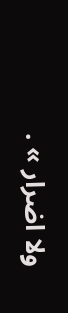ولا اضرار » .